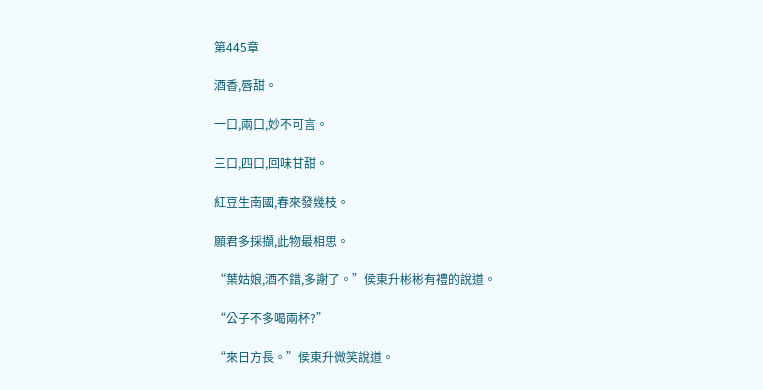第445章

酒香,唇甜。

一口,兩口,妙不可言。

三口,四口,回味甘甜。

紅豆生南國,春來發幾枝。

願君多採擷,此物最相思。

“葉姑娘,酒不錯,多謝了。”侯東升彬彬有禮的說道。

“公子不多喝兩杯?”

“來日方長。”侯東升微笑說道。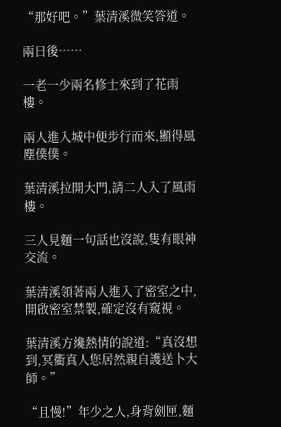“那好吧。”葉清溪微笑答道。

兩日後……

一老一少兩名修士來到了花雨樓。

兩人進入城中便步行而來,顯得風塵僕僕。

葉清溪拉開大門,請二人入了風雨樓。

三人見麵一句話也沒說,隻有眼神交流。

葉清溪領著兩人進入了密室之中,開啟密室禁製,確定沒有窺視。

葉清溪方纔熱情的說道:“真沒想到,冥衢真人您居然親自護送卜大師。”

“且慢!”年少之人,身背劍匣,麵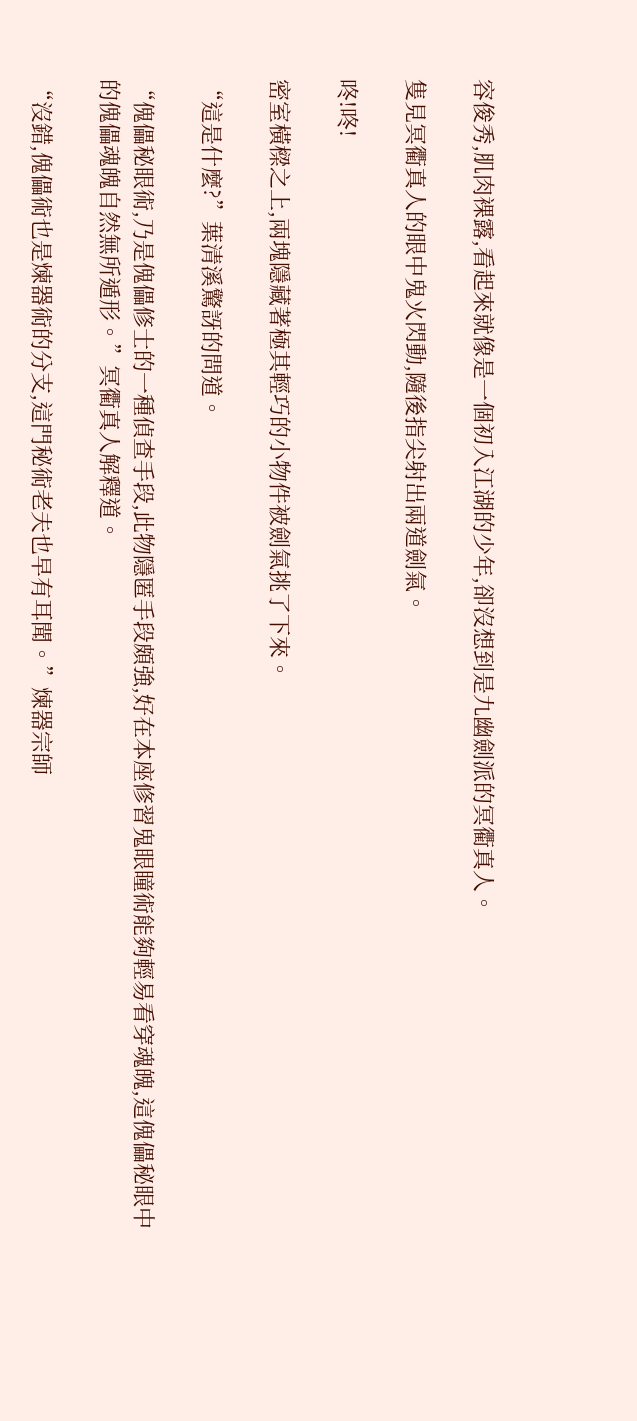容俊秀,肌肉裸露,看起來就像是一個初入江湖的少年,卻沒想到是九幽劍派的冥衢真人。

隻見冥衢真人的眼中鬼火閃動,隨後指尖射出兩道劍氣。

咚!咚!

密室橫樑之上,兩塊隱藏著極其輕巧的小物件被劍氣挑了下來。

“這是什麼?”葉清溪驚訝的問道。

“傀儡秘眼術,乃是傀儡修士的一種偵查手段,此物隱匿手段頗強,好在本座修習鬼眼瞳術能夠輕易看穿魂魄,這傀儡秘眼中的傀儡魂魄自然無所遁形。”冥衢真人解釋道。

“沒錯,傀儡術也是煉器術的分支,這門秘術老夫也早有耳聞。”煉器宗師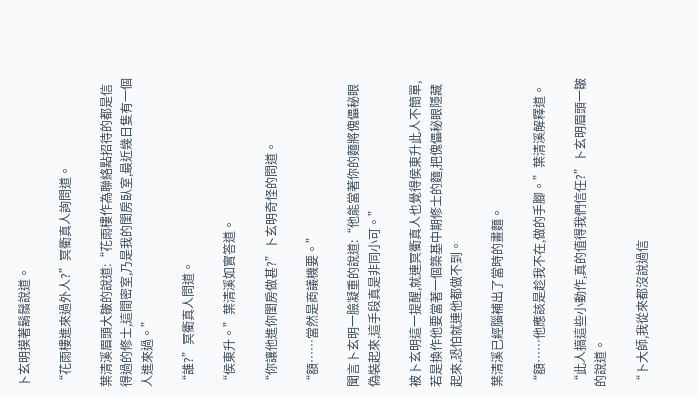卜玄明摸著鬍鬚說道。

“花雨樓進來過外人?”冥衢真人詢問道。

葉清溪眉頭大皺的說道:“花雨樓作為聯絡點招待的都是信得過的修士,這間密室,乃是我的閨房臥室,最近幾日隻有一個人進來過。”

“誰?”冥衢真人問道。

“侯東升。”葉清溪如實答道。

“你讓他進你閨房做甚?”卜玄明奇怪的問道。

“額……當然是商議機要。”

聞言卜玄明一臉凝重的說道:“他能當著你的麵將傀儡秘眼偽裝起來,這手段真是非同小可。”

被卜玄明這一提醒,就連冥衢真人也覺得侯東升此人不簡單,若是換作他要當著一個築基中期修士的麵,把傀儡秘眼隱藏起來,恐怕就連他都做不到。

葉清溪已經腦補出了當時的畫麵。

“額……他應該是趁我不在,做的手腳。”葉清溪解釋道。

“此人搞這些小動作,真的值得我們信任?”卜玄明眉頭一皺的說道。

“卜大師,我從來都沒說過信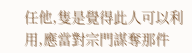任他,隻是覺得此人可以利用,應當對宗門謀奪那件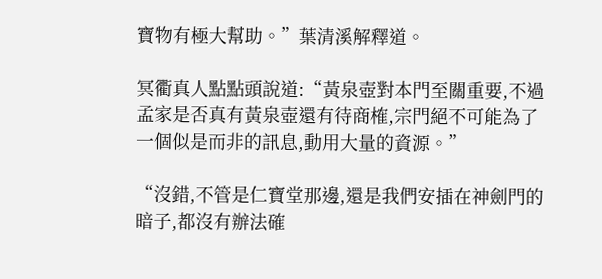寶物有極大幫助。”葉清溪解釋道。

冥衢真人點點頭說道:“黃泉壺對本門至關重要,不過孟家是否真有黃泉壺還有待商榷,宗門絕不可能為了一個似是而非的訊息,動用大量的資源。”

“沒錯,不管是仁寶堂那邊,還是我們安插在神劍門的暗子,都沒有辦法確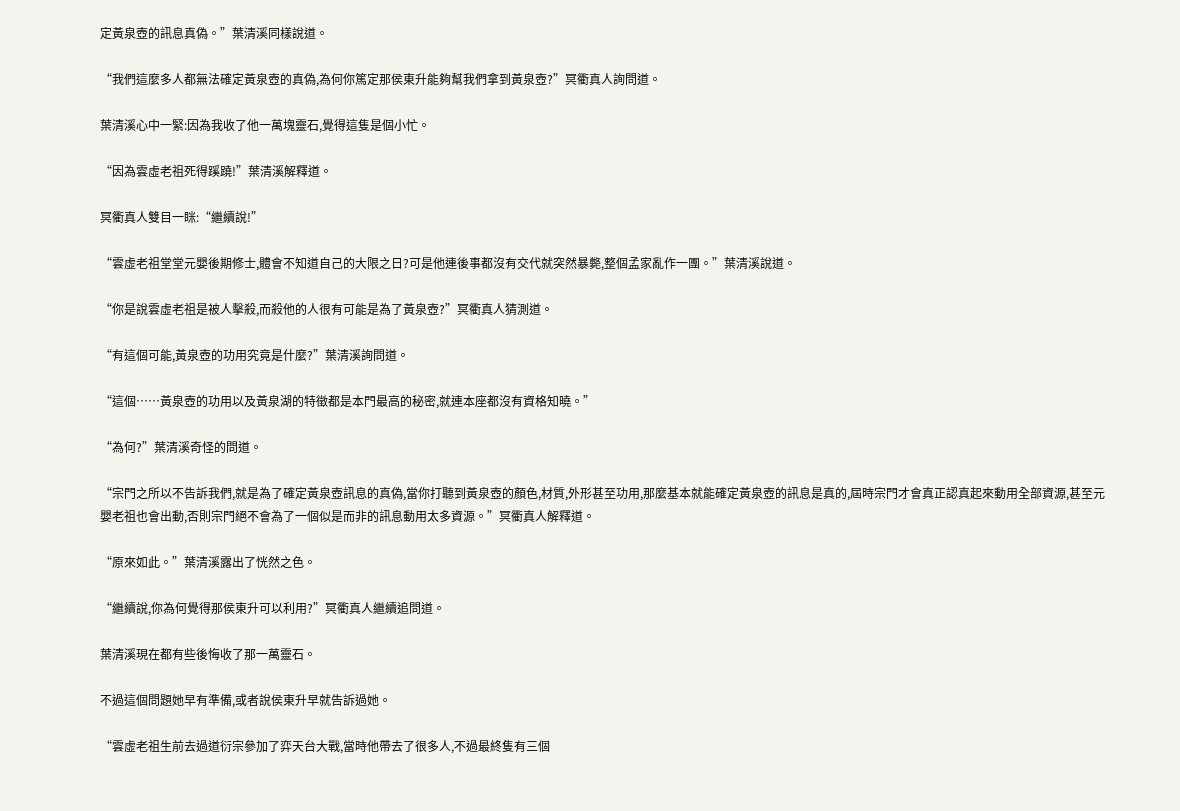定黃泉壺的訊息真偽。”葉清溪同樣說道。

“我們這麼多人都無法確定黃泉壺的真偽,為何你篤定那侯東升能夠幫我們拿到黃泉壺?”冥衢真人詢問道。

葉清溪心中一緊:因為我收了他一萬塊靈石,覺得這隻是個小忙。

“因為雲虛老祖死得蹊蹺!”葉清溪解釋道。

冥衢真人雙目一眯:“繼續說!”

“雲虛老祖堂堂元嬰後期修士,體會不知道自己的大限之日?可是他連後事都沒有交代就突然暴斃,整個孟家亂作一團。”葉清溪說道。

“你是說雲虛老祖是被人擊殺,而殺他的人很有可能是為了黃泉壺?”冥衢真人猜測道。

“有這個可能,黃泉壺的功用究竟是什麼?”葉清溪詢問道。

“這個……黃泉壺的功用以及黃泉湖的特徵都是本門最高的秘密,就連本座都沒有資格知曉。”

“為何?”葉清溪奇怪的問道。

“宗門之所以不告訴我們,就是為了確定黃泉壺訊息的真偽,當你打聽到黃泉壺的顏色,材質,外形甚至功用,那麼基本就能確定黃泉壺的訊息是真的,屆時宗門才會真正認真起來動用全部資源,甚至元嬰老祖也會出動,否則宗門絕不會為了一個似是而非的訊息動用太多資源。”冥衢真人解釋道。

“原來如此。”葉清溪露出了恍然之色。

“繼續說,你為何覺得那侯東升可以利用?”冥衢真人繼續追問道。

葉清溪現在都有些後悔收了那一萬靈石。

不過這個問題她早有準備,或者說侯東升早就告訴過她。

“雲虛老祖生前去過道衍宗參加了弈天台大戰,當時他帶去了很多人,不過最終隻有三個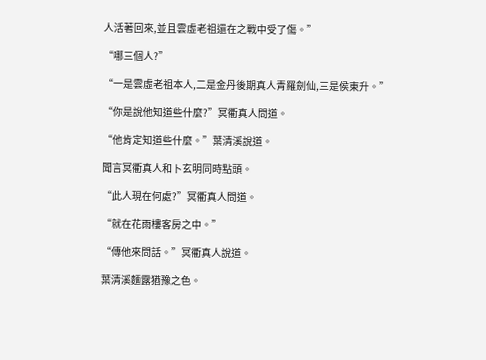人活著回來,並且雲虛老祖還在之戰中受了傷。”

“哪三個人?”

“一是雲虛老祖本人,二是金丹後期真人青羅劍仙,三是侯東升。”

“你是說他知道些什麼?”冥衢真人問道。

“他肯定知道些什麼。”葉清溪說道。

聞言冥衢真人和卜玄明同時點頭。

“此人現在何處?”冥衢真人問道。

“就在花雨樓客房之中。”

“傳他來問話。”冥衢真人說道。

葉清溪麵露猶豫之色。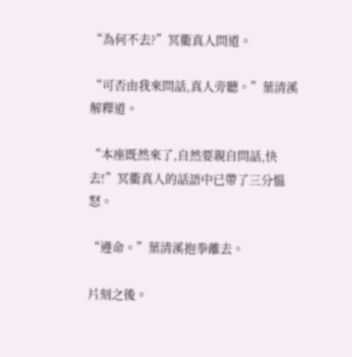“為何不去?”冥衢真人問道。

“可否由我來問話,真人旁聽。”葉清溪解釋道。

“本座既然來了,自然要親自問話,快去!”冥衢真人的話語中已帶了三分慍怒。

“遵命。”葉清溪抱拳離去。

片刻之後。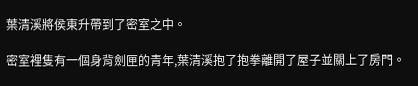葉清溪將侯東升帶到了密室之中。

密室裡隻有一個身背劍匣的青年,葉清溪抱了抱拳離開了屋子並關上了房門。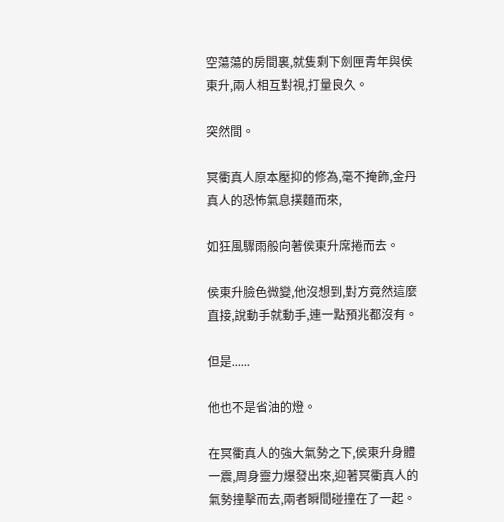空蕩蕩的房間裏,就隻剩下劍匣青年與侯東升,兩人相互對視,打量良久。

突然間。

冥衢真人原本壓抑的修為,毫不掩飾,金丹真人的恐怖氣息撲麵而來,

如狂風驟雨般向著侯東升席捲而去。

侯東升臉色微變,他沒想到,對方竟然這麼直接,說動手就動手,連一點預兆都沒有。

但是......

他也不是省油的燈。

在冥衢真人的強大氣勢之下,侯東升身體一震,周身靈力爆發出來,迎著冥衢真人的氣勢撞擊而去,兩者瞬間碰撞在了一起。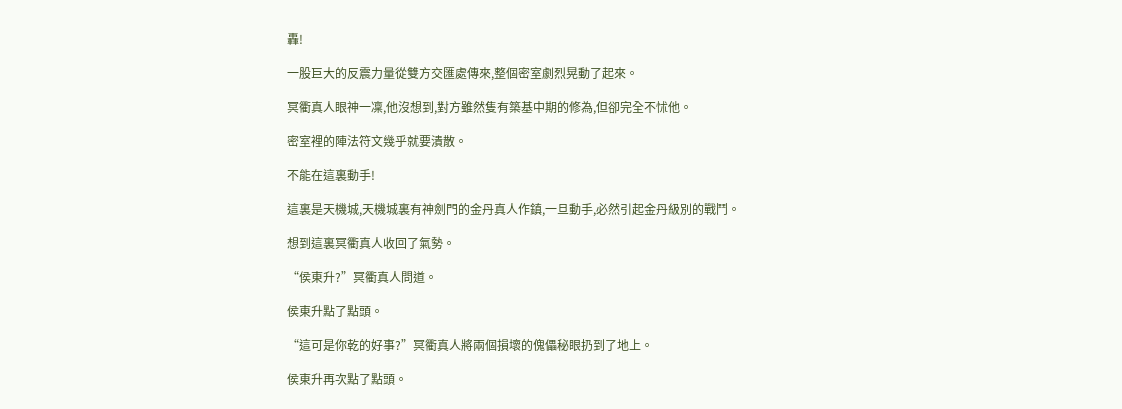轟!

一股巨大的反震力量從雙方交匯處傳來,整個密室劇烈晃動了起來。

冥衢真人眼神一凜,他沒想到,對方雖然隻有築基中期的修為,但卻完全不怵他。

密室裡的陣法符文幾乎就要潰散。

不能在這裏動手!

這裏是天機城,天機城裏有神劍門的金丹真人作鎮,一旦動手,必然引起金丹級別的戰鬥。

想到這裏冥衢真人收回了氣勢。

“侯東升?”冥衢真人問道。

侯東升點了點頭。

“這可是你乾的好事?”冥衢真人將兩個損壞的傀儡秘眼扔到了地上。

侯東升再次點了點頭。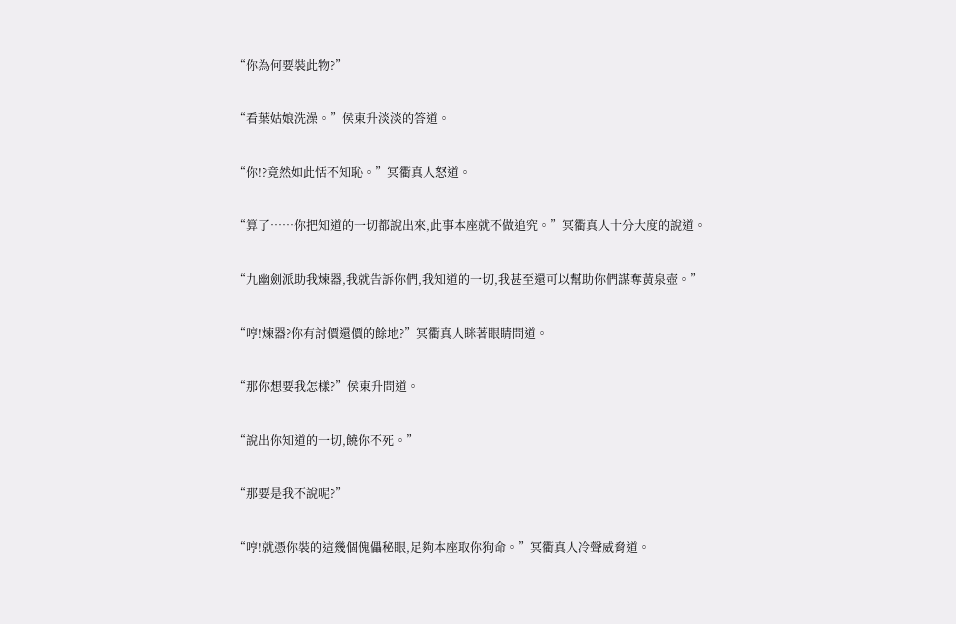“你為何要裝此物?”

“看葉姑娘洗澡。”侯東升淡淡的答道。

“你!?竟然如此恬不知恥。”冥衢真人怒道。

“算了……你把知道的一切都說出來,此事本座就不做追究。”冥衢真人十分大度的說道。

“九幽劍派助我煉器,我就告訴你們,我知道的一切,我甚至還可以幫助你們謀奪黃泉壺。”

“哼!煉器?你有討價還價的餘地?”冥衢真人眯著眼睛問道。

“那你想要我怎樣?”侯東升問道。

“說出你知道的一切,饒你不死。”

“那要是我不說呢?”

“哼!就憑你裝的這幾個傀儡秘眼,足夠本座取你狗命。”冥衢真人冷聲威脅道。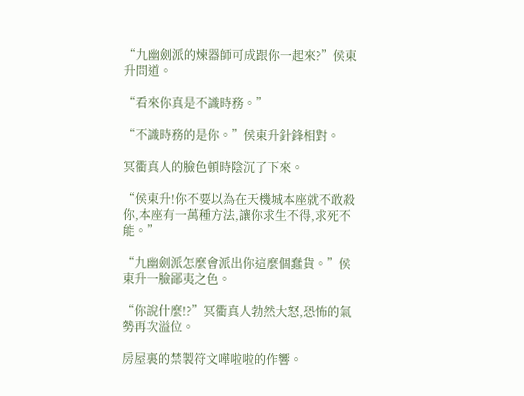“九幽劍派的煉器師可成跟你一起來?”侯東升問道。

“看來你真是不識時務。”

“不識時務的是你。”侯東升針鋒相對。

冥衢真人的臉色頓時陰沉了下來。

“侯東升!你不要以為在天機城本座就不敢殺你,本座有一萬種方法,讓你求生不得,求死不能。”

“九幽劍派怎麼會派出你這麼個蠢貨。”侯東升一臉鄙夷之色。

“你說什麼!?”冥衢真人勃然大怒,恐怖的氣勢再次溢位。

房屋裏的禁製符文嘩啦啦的作響。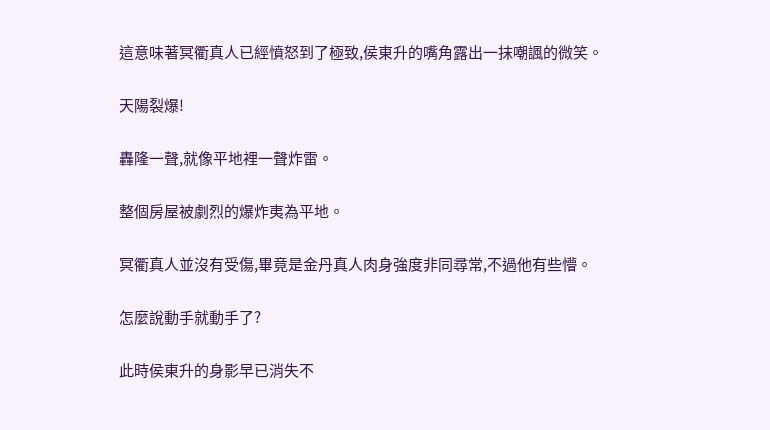這意味著冥衢真人已經憤怒到了極致,侯東升的嘴角露出一抹嘲諷的微笑。

天陽裂爆!

轟隆一聲,就像平地裡一聲炸雷。

整個房屋被劇烈的爆炸夷為平地。

冥衢真人並沒有受傷,畢竟是金丹真人肉身強度非同尋常,不過他有些懵。

怎麼說動手就動手了?

此時侯東升的身影早已消失不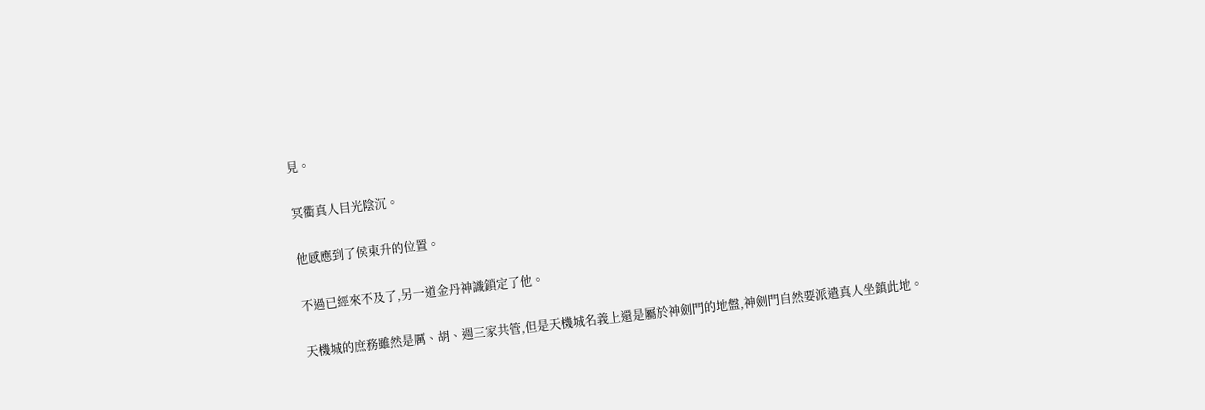見。

冥衢真人目光陰沉。

他感應到了侯東升的位置。

不過已經來不及了,另一道金丹神識鎖定了他。

天機城的庶務雖然是厲、胡、週三家共管,但是天機城名義上還是屬於神劍門的地盤,神劍門自然要派遣真人坐鎮此地。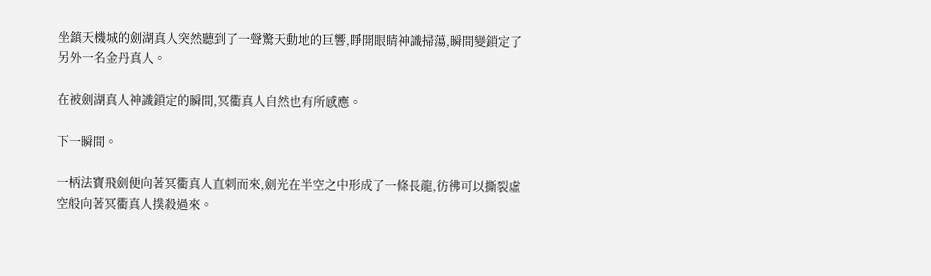坐鎮天機城的劍湖真人突然聽到了一聲驚天動地的巨響,睜開眼睛神識掃蕩,瞬間變鎖定了另外一名金丹真人。

在被劍湖真人神識鎖定的瞬間,冥衢真人自然也有所感應。

下一瞬間。

一柄法寶飛劍便向著冥衢真人直刺而來,劍光在半空之中形成了一條長龍,彷彿可以撕裂虛空般向著冥衢真人撲殺過來。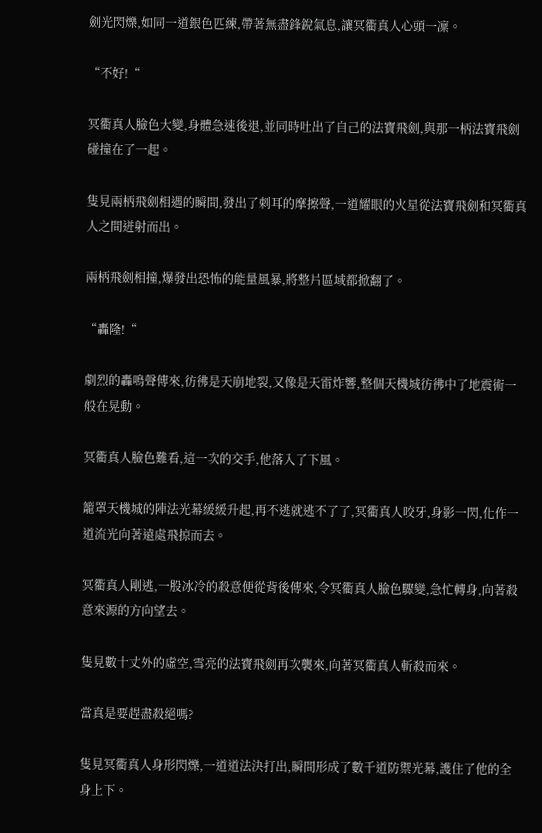劍光閃爍,如同一道銀色匹練,帶著無盡鋒銳氣息,讓冥衢真人心頭一凜。

“不好!“

冥衢真人臉色大變,身體急速後退,並同時吐出了自己的法寶飛劍,與那一柄法寶飛劍碰撞在了一起。

隻見兩柄飛劍相遇的瞬間,發出了刺耳的摩擦聲,一道耀眼的火星從法寶飛劍和冥衢真人之間迸射而出。

兩柄飛劍相撞,爆發出恐怖的能量風暴,將整片區域都掀翻了。

“轟隆!“

劇烈的轟鳴聲傳來,彷彿是天崩地裂,又像是天雷炸響,整個天機城彷彿中了地震術一般在晃動。

冥衢真人臉色難看,這一次的交手,他落入了下風。

籠罩天機城的陣法光幕緩緩升起,再不逃就逃不了了,冥衢真人咬牙,身影一閃,化作一道流光向著遠處飛掠而去。

冥衢真人剛逃,一股冰冷的殺意便從背後傳來,令冥衢真人臉色驟變,急忙轉身,向著殺意來源的方向望去。

隻見數十丈外的虛空,雪亮的法寶飛劍再次襲來,向著冥衢真人斬殺而來。

當真是要趕盡殺絕嗎?

隻見冥衢真人身形閃爍,一道道法決打出,瞬間形成了數千道防禦光幕,護住了他的全身上下。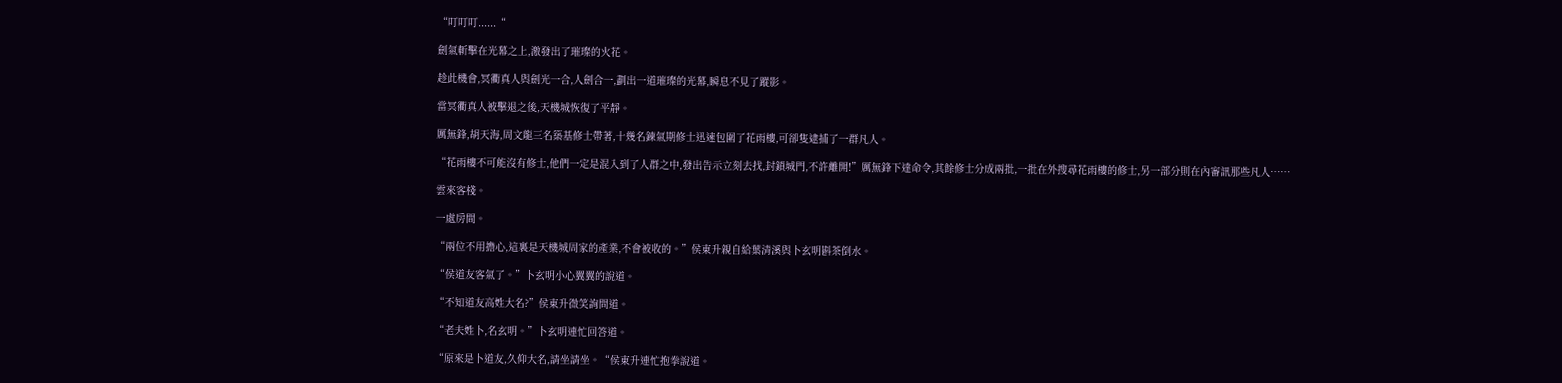“叮叮叮......“

劍氣斬擊在光幕之上,激發出了璀璨的火花。

趁此機會,冥衢真人與劍光一合,人劍合一,劃出一道璀璨的光幕,瞬息不見了蹤影。

當冥衢真人被擊退之後,天機城恢復了平靜。

厲無鋒,胡天海,周文龍三名築基修士帶著,十幾名鍊氣期修士迅速包圍了花雨樓,可卻隻逮捕了一群凡人。

“花雨樓不可能沒有修士,他們一定是混入到了人群之中,發出告示立刻去找,封鎖城門,不許離開!”厲無鋒下達命令,其餘修士分成兩批,一批在外搜尋花雨樓的修士,另一部分則在內審訊那些凡人……

雲來客棧。

一處房間。

“兩位不用擔心,這裏是天機城周家的產業,不會被收的。”侯東升親自給葉清溪與卜玄明斟茶倒水。

“侯道友客氣了。”卜玄明小心翼翼的說道。

“不知道友高姓大名?”侯東升微笑詢問道。

“老夫姓卜,名玄明。”卜玄明連忙回答道。

“原來是卜道友,久仰大名,請坐請坐。“侯東升連忙抱拳說道。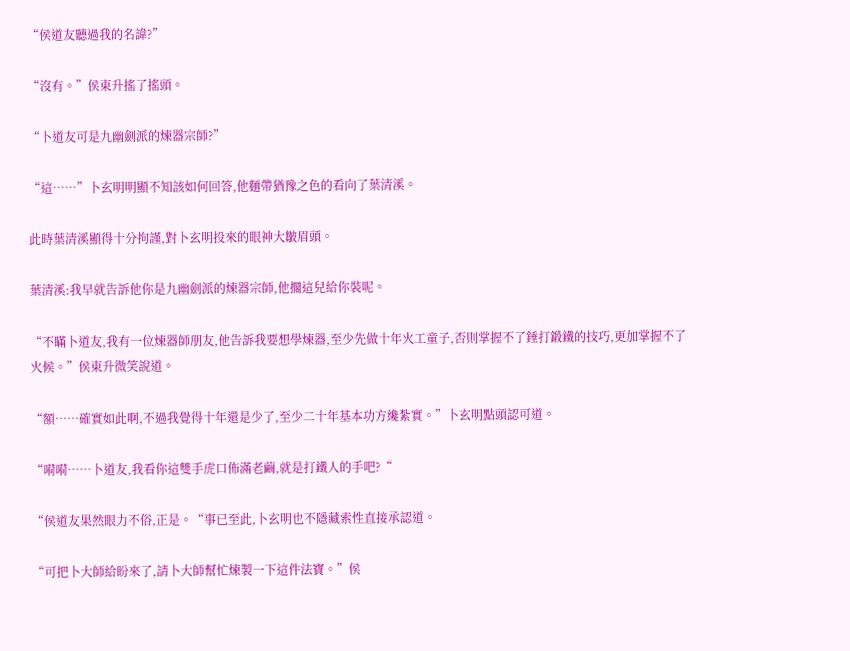“侯道友聽過我的名諱?”

“沒有。”侯東升搖了搖頭。

“卜道友可是九幽劍派的煉器宗師?”

“這……”卜玄明明顯不知該如何回答,他麵帶猶豫之色的看向了葉清溪。

此時葉清溪顯得十分拘謹,對卜玄明投來的眼神大皺眉頭。

葉清溪:我早就告訴他你是九幽劍派的煉器宗師,他擱這兒給你裝呢。

“不瞞卜道友,我有一位煉器師朋友,他告訴我要想學煉器,至少先做十年火工童子,否則掌握不了錘打鍛鐵的技巧,更加掌握不了火候。”侯東升微笑說道。

“額……確實如此啊,不過我覺得十年還是少了,至少二十年基本功方纔紮實。”卜玄明點頭認可道。

“嗬嗬……卜道友,我看你這雙手虎口佈滿老繭,就是打鐵人的手吧?“

“侯道友果然眼力不俗,正是。“事已至此,卜玄明也不隱藏索性直接承認道。

“可把卜大師給盼來了,請卜大師幫忙煉製一下這件法寶。”侯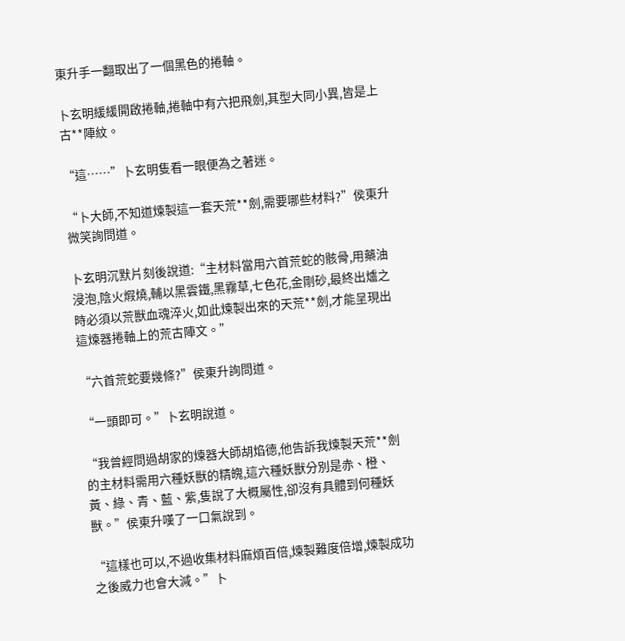東升手一翻取出了一個黑色的捲軸。

卜玄明緩緩開啟捲軸,捲軸中有六把飛劍,其型大同小異,皆是上古**陣紋。

“這……”卜玄明隻看一眼便為之著迷。

“卜大師,不知道煉製這一套天荒**劍,需要哪些材料?”侯東升微笑詢問道。

卜玄明沉默片刻後說道:“主材料當用六首荒蛇的骸骨,用藥油浸泡,陰火煆燒,輔以黑雲鐵,黑霧草,七色花,金剛砂,最終出爐之時必須以荒獸血魂淬火,如此煉製出來的天荒**劍,才能呈現出這煉器捲軸上的荒古陣文。”

“六首荒蛇要幾條?”侯東升詢問道。

“一頭即可。”卜玄明說道。

“我曾經問過胡家的煉器大師胡焰德,他告訴我煉製天荒**劍的主材料需用六種妖獸的精魄,這六種妖獸分別是赤、橙、黃、綠、青、藍、紫,隻說了大概屬性,卻沒有具體到何種妖獸。”侯東升嘆了一口氣說到。

“這樣也可以,不過收集材料麻煩百倍,煉製難度倍增,煉製成功之後威力也會大減。”卜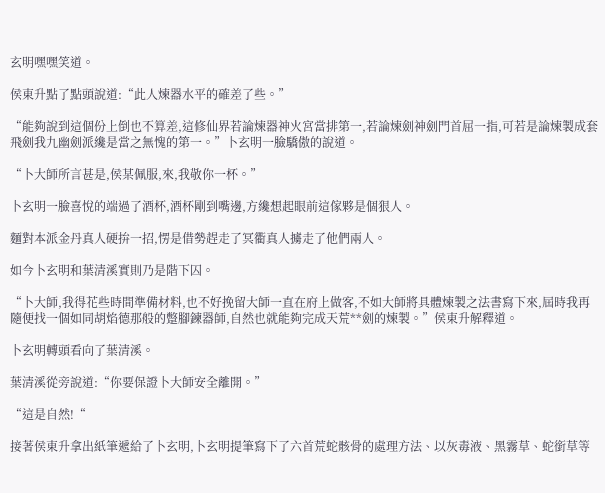玄明嘿嘿笑道。

侯東升點了點頭說道:“此人煉器水平的確差了些。”

“能夠說到這個份上倒也不算差,這修仙界若論煉器神火宮當排第一,若論煉劍神劍門首屈一指,可若是論煉製成套飛劍我九幽劍派纔是當之無愧的第一。”卜玄明一臉驕傲的說道。

“卜大師所言甚是,侯某佩服,來,我敬你一杯。”

卜玄明一臉喜悅的端過了酒杯,酒杯剛到嘴邊,方纔想起眼前這傢夥是個狠人。

麵對本派金丹真人硬拚一招,愣是借勢趕走了冥衢真人擄走了他們兩人。

如今卜玄明和葉清溪實則乃是階下囚。

“卜大師,我得花些時間準備材料,也不好挽留大師一直在府上做客,不如大師將具體煉製之法書寫下來,屆時我再隨便找一個如同胡焰德那般的蹩腳鍊器師,自然也就能夠完成天荒**劍的煉製。”侯東升解釋道。

卜玄明轉頭看向了葉清溪。

葉清溪從旁說道:“你要保證卜大師安全離開。”

“這是自然!“

接著侯東升拿出紙筆遞給了卜玄明,卜玄明提筆寫下了六首荒蛇骸骨的處理方法、以灰毒液、黑霧草、蛇銜草等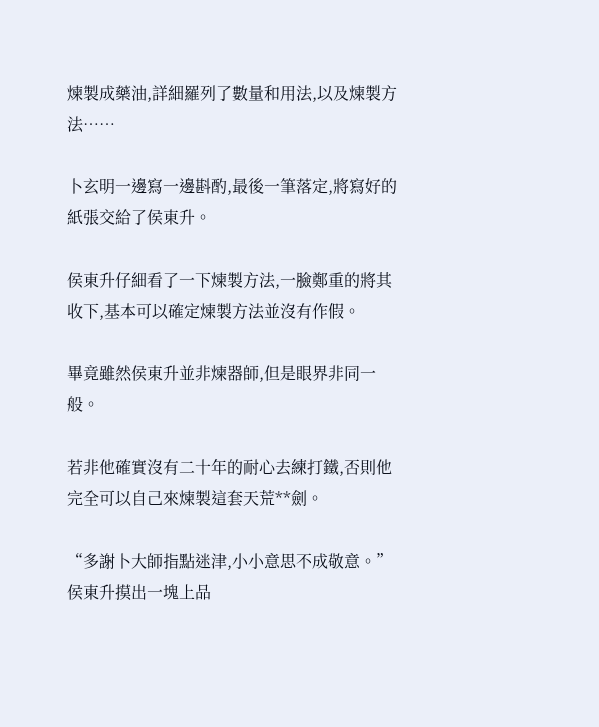煉製成藥油,詳細羅列了數量和用法,以及煉製方法……

卜玄明一邊寫一邊斟酌,最後一筆落定,將寫好的紙張交給了侯東升。

侯東升仔細看了一下煉製方法,一臉鄭重的將其收下,基本可以確定煉製方法並沒有作假。

畢竟雖然侯東升並非煉器師,但是眼界非同一般。

若非他確實沒有二十年的耐心去練打鐵,否則他完全可以自己來煉製這套天荒**劍。

“多謝卜大師指點迷津,小小意思不成敬意。”侯東升摸出一塊上品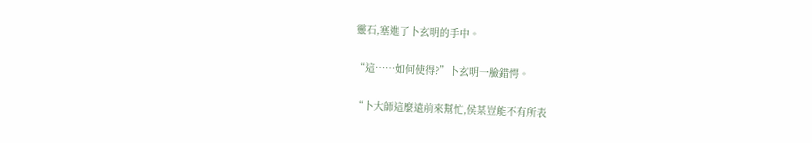靈石,塞進了卜玄明的手中。

“這……如何使得?”卜玄明一臉錯愕。

“卜大師這麼遠前來幫忙,侯某豈能不有所表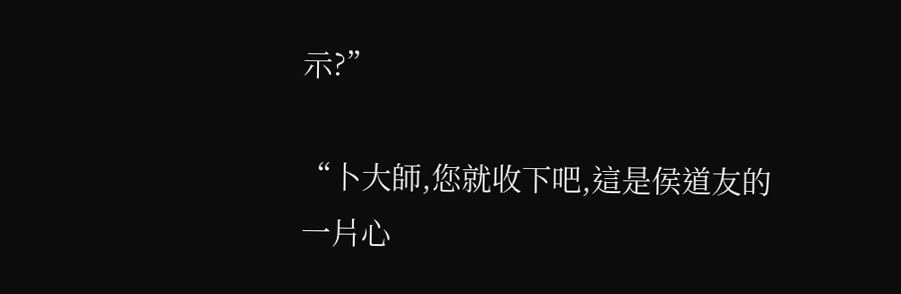示?”

“卜大師,您就收下吧,這是侯道友的一片心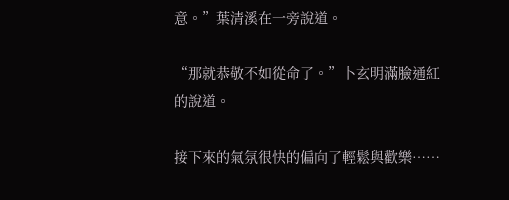意。”葉清溪在一旁說道。

“那就恭敬不如從命了。”卜玄明滿臉通紅的說道。

接下來的氣氛很快的偏向了輕鬆與歡樂……